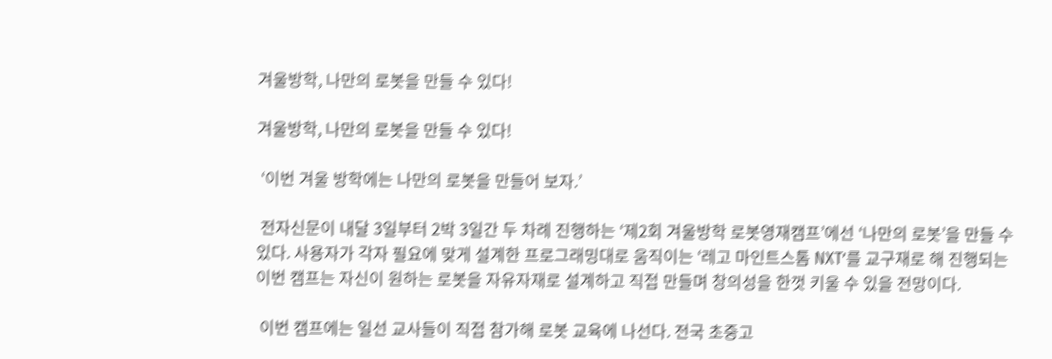겨울방학, 나만의 로봇을 만들 수 있다!

겨울방학, 나만의 로봇을 만들 수 있다!

 ‘이번 겨울 방학에는 나만의 로봇을 만들어 보자.’

 전자신문이 내달 3일부터 2박 3일간 두 차례 진행하는 ‘제2회 겨울방학 로봇영재캠프’에선 ‘나만의 로봇’을 만들 수 있다. 사용자가 각자 필요에 맞게 설계한 프로그래밍대로 움직이는 ‘레고 마인트스톰 NXT’를 교구재로 해 진행되는 이번 캠프는 자신이 원하는 로봇을 자유자재로 설계하고 직접 만들며 창의성을 한껏 키울 수 있을 전망이다.

 이번 캠프에는 일선 교사들이 직접 참가해 로봇 교육에 나선다. 전국 초중고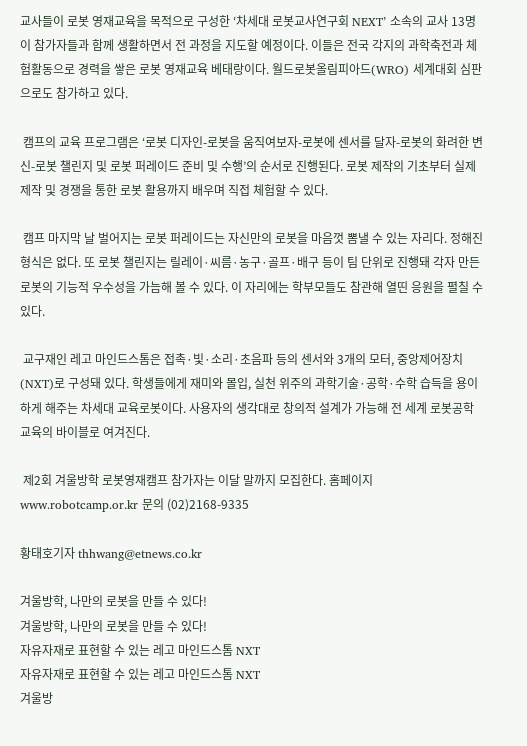교사들이 로봇 영재교육을 목적으로 구성한 ‘차세대 로봇교사연구회 NEXT’ 소속의 교사 13명이 참가자들과 함께 생활하면서 전 과정을 지도할 예정이다. 이들은 전국 각지의 과학축전과 체험활동으로 경력을 쌓은 로봇 영재교육 베태랑이다. 월드로봇올림피아드(WRO) 세계대회 심판으로도 참가하고 있다.

 캠프의 교육 프로그램은 ‘로봇 디자인-로봇을 움직여보자-로봇에 센서를 달자-로봇의 화려한 변신-로봇 챌린지 및 로봇 퍼레이드 준비 및 수행’의 순서로 진행된다. 로봇 제작의 기초부터 실제 제작 및 경쟁을 통한 로봇 활용까지 배우며 직접 체험할 수 있다.

 캠프 마지막 날 벌어지는 로봇 퍼레이드는 자신만의 로봇을 마음껏 뽐낼 수 있는 자리다. 정해진 형식은 없다. 또 로봇 챌린지는 릴레이·씨름·농구·골프·배구 등이 팀 단위로 진행돼 각자 만든 로봇의 기능적 우수성을 가늠해 볼 수 있다. 이 자리에는 학부모들도 참관해 열띤 응원을 펼칠 수 있다.

 교구재인 레고 마인드스톰은 접촉·빛·소리·초음파 등의 센서와 3개의 모터, 중앙제어장치(NXT)로 구성돼 있다. 학생들에게 재미와 몰입, 실천 위주의 과학기술·공학·수학 습득을 용이하게 해주는 차세대 교육로봇이다. 사용자의 생각대로 창의적 설계가 가능해 전 세계 로봇공학 교육의 바이블로 여겨진다.

 제2회 겨울방학 로봇영재캠프 참가자는 이달 말까지 모집한다. 홈페이지 www.robotcamp.or.kr 문의 (02)2168-9335

황태호기자 thhwang@etnews.co.kr

겨울방학, 나만의 로봇을 만들 수 있다!
겨울방학, 나만의 로봇을 만들 수 있다!
자유자재로 표현할 수 있는 레고 마인드스톰 NXT
자유자재로 표현할 수 있는 레고 마인드스톰 NXT
겨울방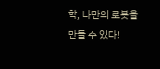학, 나만의 로봇을 만들 수 있다!